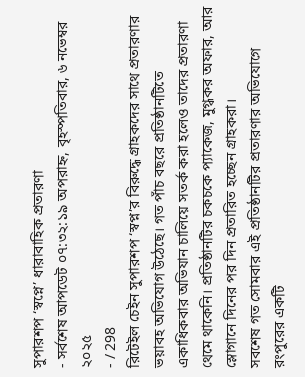সুপারশপ ‘স্বপ্নে’ ধারাবাহিক প্রতারণা
- সর্বশেষ আপডেট ০৭:৩২:১৯ অপরাহ্ন, বৃহস্পতিবার, ৬ নভেম্বর ২০২৫
- / 298
রিটেইল চেইন সুপারশপ ‘স্বপ্ন’র বিরুদ্ধে গ্রাহকদের সাথে প্রতারণার ভয়াবহ অভিযোগ উঠেছে। গত পাঁচ বছরে প্রতিষ্ঠানটিতে একাধিকবার অভিযান চালিয়ে সতর্ক করা হলেও তাদের প্রতারণা থেমে থাকেনি। প্রতিষ্ঠানটির চকচকে প্যাকেজ, মুগ্ধকর অফার, আর স্লোগানে দিনের পর দিন প্রতারিত হচ্ছেন গ্রাহকরা।
সবশেষ গত সোমবার এই প্রতিষ্ঠানটির প্রতারণার অভিযোগে রংপুরের একটি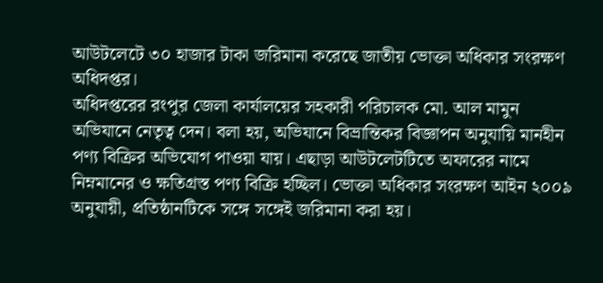আউটলেটে ৩০ হাজার টাকা জরিমানা করেছে জাতীয় ভোক্তা অধিকার সংরক্ষণ অধিদপ্তর।
অধিদপ্তরের রংপুর জেলা কার্যালয়ের সহকারী পরিচালক মো. আল মামুন অভিযানে নেতৃত্ব দেন। বলা হয়, অভিযানে বিভ্রান্তিকর বিজ্ঞাপন অনুযায়ি মানহীন পণ্য বিক্রির অভিযোগ পাওয়া যায়। এছাড়া আউটলেটটিতে অফারের নামে নিম্নমানের ও ক্ষতিগ্রস্ত পণ্য বিক্রি হচ্ছিল। ভোক্তা অধিকার সংরক্ষণ আইন ২০০৯ অনুযায়ী, প্রতিষ্ঠানটিকে সঙ্গে সঙ্গেই জরিমানা করা হয়।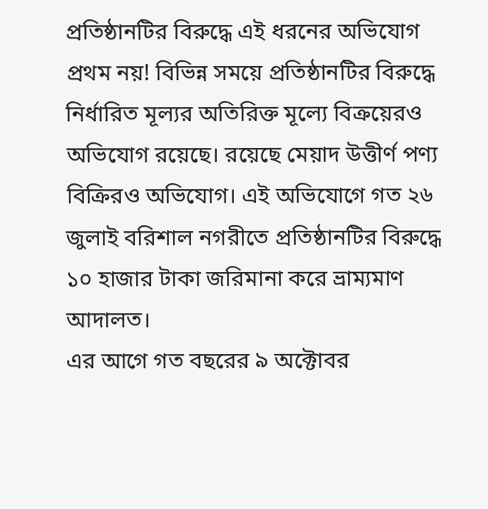প্রতিষ্ঠানটির বিরুদ্ধে এই ধরনের অভিযোগ প্রথম নয়! বিভিন্ন সময়ে প্রতিষ্ঠানটির বিরুদ্ধে নির্ধারিত মূল্যর অতিরিক্ত মূল্যে বিক্রয়েরও অভিযোগ রয়েছে। রয়েছে মেয়াদ উত্তীর্ণ পণ্য বিক্রিরও অভিযোগ। এই অভিযোগে গত ২৬ জুলাই বরিশাল নগরীতে প্রতিষ্ঠানটির বিরুদ্ধে ১০ হাজার টাকা জরিমানা করে ভ্রাম্যমাণ আদালত।
এর আগে গত বছরের ৯ অক্টোবর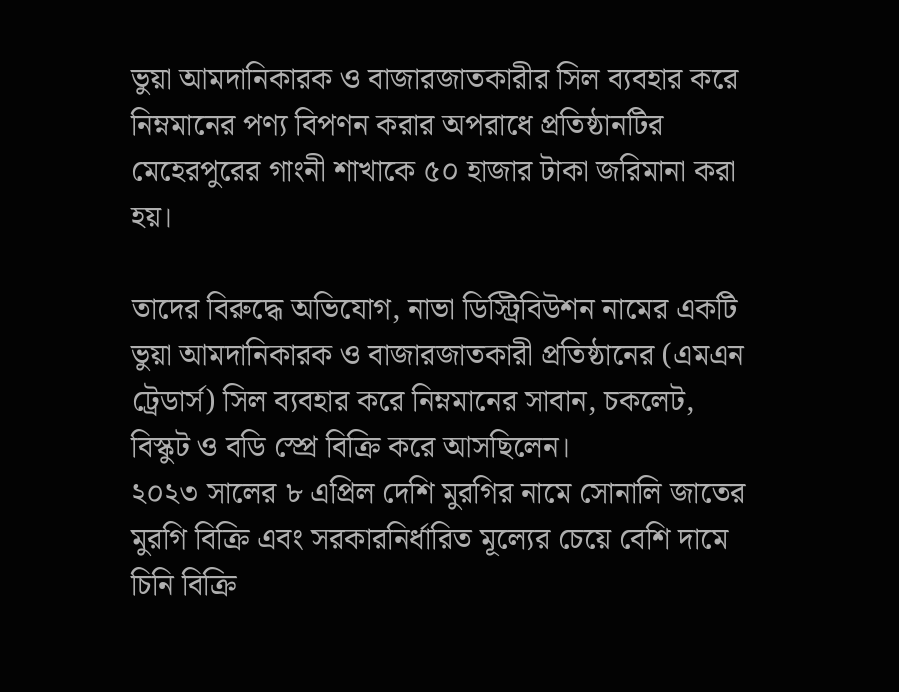ভুয়া আমদানিকারক ও বাজারজাতকারীর সিল ব্যবহার করে নিম্নমানের পণ্য বিপণন করার অপরাধে প্রতিষ্ঠানটির মেহেরপুরের গাংনী শাখাকে ৫০ হাজার টাকা জরিমানা করা হয়।

তাদের বিরুদ্ধে অভিযোগ, নাভা ডিস্ট্রিবিউশন নামের একটি ভুয়া আমদানিকারক ও বাজারজাতকারী প্রতিষ্ঠানের (এমএন ট্রেডার্স) সিল ব্যবহার করে নিম্নমানের সাবান, চকলেট, বিস্কুট ও বডি স্প্রে বিক্রি করে আসছিলেন।
২০২৩ সালের ৮ এপ্রিল দেশি মুরগির নামে সোনালি জাতের মুরগি বিক্রি এবং সরকারনির্ধারিত মূল্যের চেয়ে বেশি দামে চিনি বিক্রি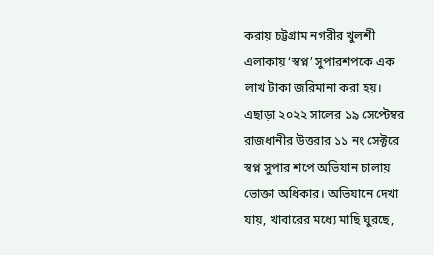করায় চট্টগ্রাম নগরীর খুলশী এলাকায় ‘স্বপ্ন’ সুপারশপকে এক লাখ টাকা জরিমানা করা হয়।
এছাড়া ২০২২ সালের ১৯ সেপ্টেম্বর রাজধানীর উত্তরার ১১ নং সেক্টরে স্বপ্ন সুপার শপে অভিযান চালায় ভোক্তা অধিকার। অভিযানে দেখা যায়, খাবারের মধ্যে মাছি ঘুরছে,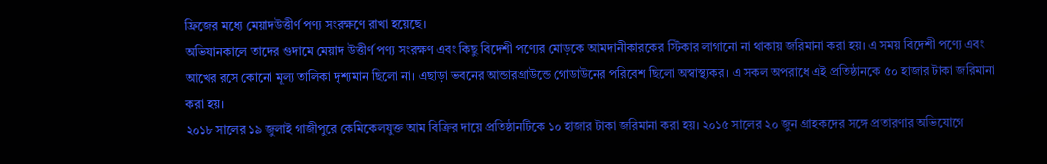ফ্রিজের মধ্যে মেয়াদউত্তীর্ণ পণ্য সংরক্ষণে রাখা হয়েছে।
অভিযানকালে তাদের গুদামে মেয়াদ উত্তীর্ণ পণ্য সংরক্ষণ এবং কিছু বিদেশী পণ্যের মোড়কে আমদানীকারকের স্টিকার লাগানো না থাকায় জরিমানা করা হয়। এ সময় বিদেশী পণ্যে এবং আখের রসে কোনো মূল্য তালিকা দৃশ্যমান ছিলো না। এছাড়া ভবনের আন্ডারগ্রাউন্ডে গোডাউনের পরিবেশ ছিলো অস্বাস্থ্যকর। এ সকল অপরাধে এই প্রতিষ্ঠানকে ৫০ হাজার টাকা জরিমানা করা হয়।
২০১৮ সালের ১৯ জুলাই গাজীপুরে কেমিকেলযুক্ত আম বিক্রির দায়ে প্রতিষ্ঠানটিকে ১০ হাজার টাকা জরিমানা করা হয়। ২০১৫ সালের ২০ জুন গ্রাহকদের সঙ্গে প্রতারণার অভিযোগে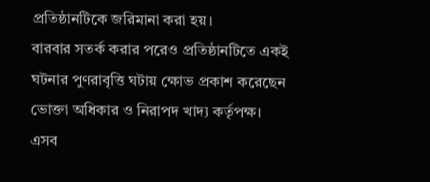প্রতিষ্ঠানটিকে জরিমানা করা হয়।
বারবার সতর্ক করার পরেও প্রতিষ্ঠানটিতে একই ঘটনার পুণরাবৃত্তি ঘটায় ক্ষোভ প্রকাশ করেছেন ভোক্তা অধিকার ও নিরাপদ খাদ্য কর্তৃপক্ষ।
এসব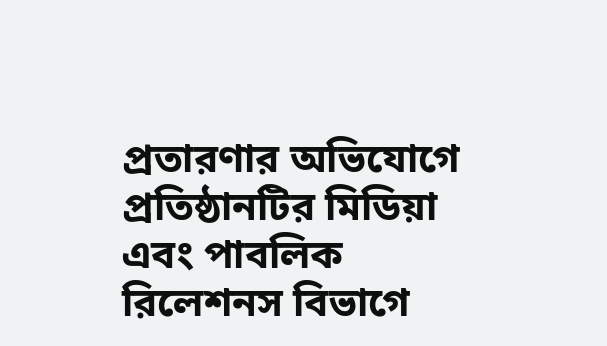প্রতারণার অভিযোগে প্রতিষ্ঠানটির মিডিয়া এবং পাবলিক রিলেশনস বিভাগে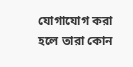যোগাযোগ করা হলে তারা কোন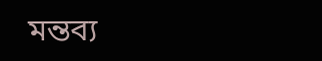মন্তব্য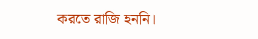করতে রাজি হননি।